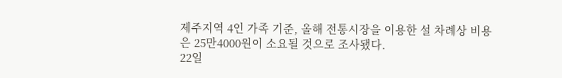제주지역 4인 가족 기준, 올해 전통시장을 이용한 설 차례상 비용은 25만4000원이 소요될 것으로 조사됐다.
22일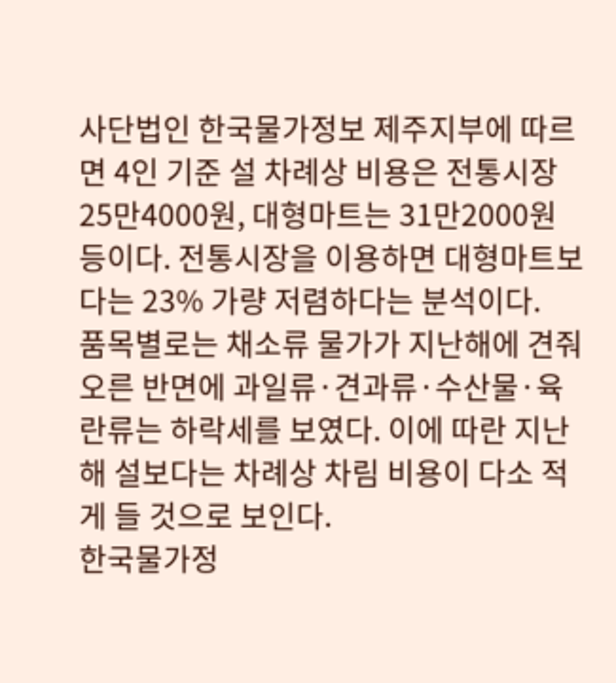사단법인 한국물가정보 제주지부에 따르면 4인 기준 설 차례상 비용은 전통시장 25만4000원, 대형마트는 31만2000원 등이다. 전통시장을 이용하면 대형마트보다는 23% 가량 저렴하다는 분석이다.
품목별로는 채소류 물가가 지난해에 견줘 오른 반면에 과일류·견과류·수산물·육란류는 하락세를 보였다. 이에 따란 지난해 설보다는 차례상 차림 비용이 다소 적게 들 것으로 보인다.
한국물가정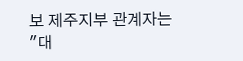보 제주지부 관계자는 "대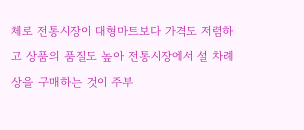체로 전통시장이 대형마트보다 가격도 저렴하고 상품의 품질도 높아 전통시장에서 설 차례상을 구매하는 것이 주부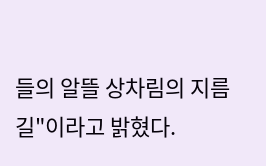들의 알뜰 상차림의 지름길"이라고 밝혔다.